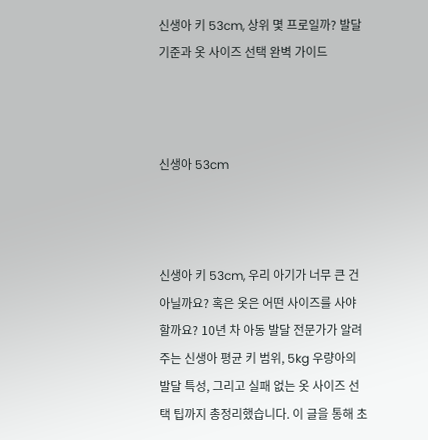신생아 키 53cm, 상위 몇 프로일까? 발달 기준과 옷 사이즈 선택 완벽 가이드



신생아 53cm



신생아 키 53cm, 우리 아기가 너무 큰 건 아닐까요? 혹은 옷은 어떤 사이즈를 사야 할까요? 10년 차 아동 발달 전문가가 알려주는 신생아 평균 키 범위, 5kg 우량아의 발달 특성, 그리고 실패 없는 옷 사이즈 선택 팁까지 총정리했습니다. 이 글을 통해 초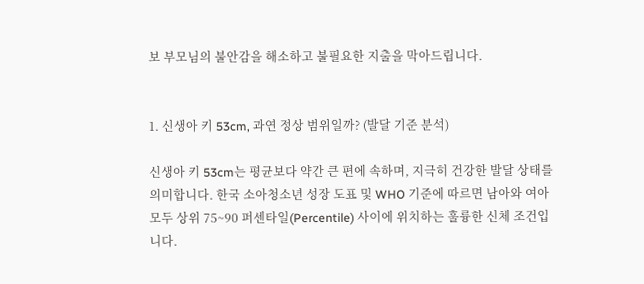보 부모님의 불안감을 해소하고 불필요한 지출을 막아드립니다.


1. 신생아 키 53cm, 과연 정상 범위일까? (발달 기준 분석)

신생아 키 53cm는 평균보다 약간 큰 편에 속하며, 지극히 건강한 발달 상태를 의미합니다. 한국 소아청소년 성장 도표 및 WHO 기준에 따르면 남아와 여아 모두 상위 75~90 퍼센타일(Percentile) 사이에 위치하는 훌륭한 신체 조건입니다.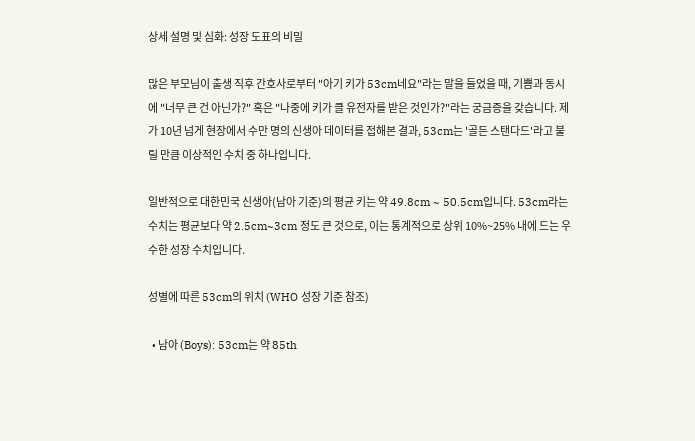상세 설명 및 심화: 성장 도표의 비밀

많은 부모님이 출생 직후 간호사로부터 "아기 키가 53cm네요"라는 말을 들었을 때, 기쁨과 동시에 "너무 큰 건 아닌가?" 혹은 "나중에 키가 클 유전자를 받은 것인가?"라는 궁금증을 갖습니다. 제가 10년 넘게 현장에서 수만 명의 신생아 데이터를 접해본 결과, 53cm는 '골든 스탠다드'라고 불릴 만큼 이상적인 수치 중 하나입니다.

일반적으로 대한민국 신생아(남아 기준)의 평균 키는 약 49.8cm ~ 50.5cm입니다. 53cm라는 수치는 평균보다 약 2.5cm~3cm 정도 큰 것으로, 이는 통계적으로 상위 10%~25% 내에 드는 우수한 성장 수치입니다.

성별에 따른 53cm의 위치 (WHO 성장 기준 참조)

  • 남아 (Boys): 53cm는 약 85th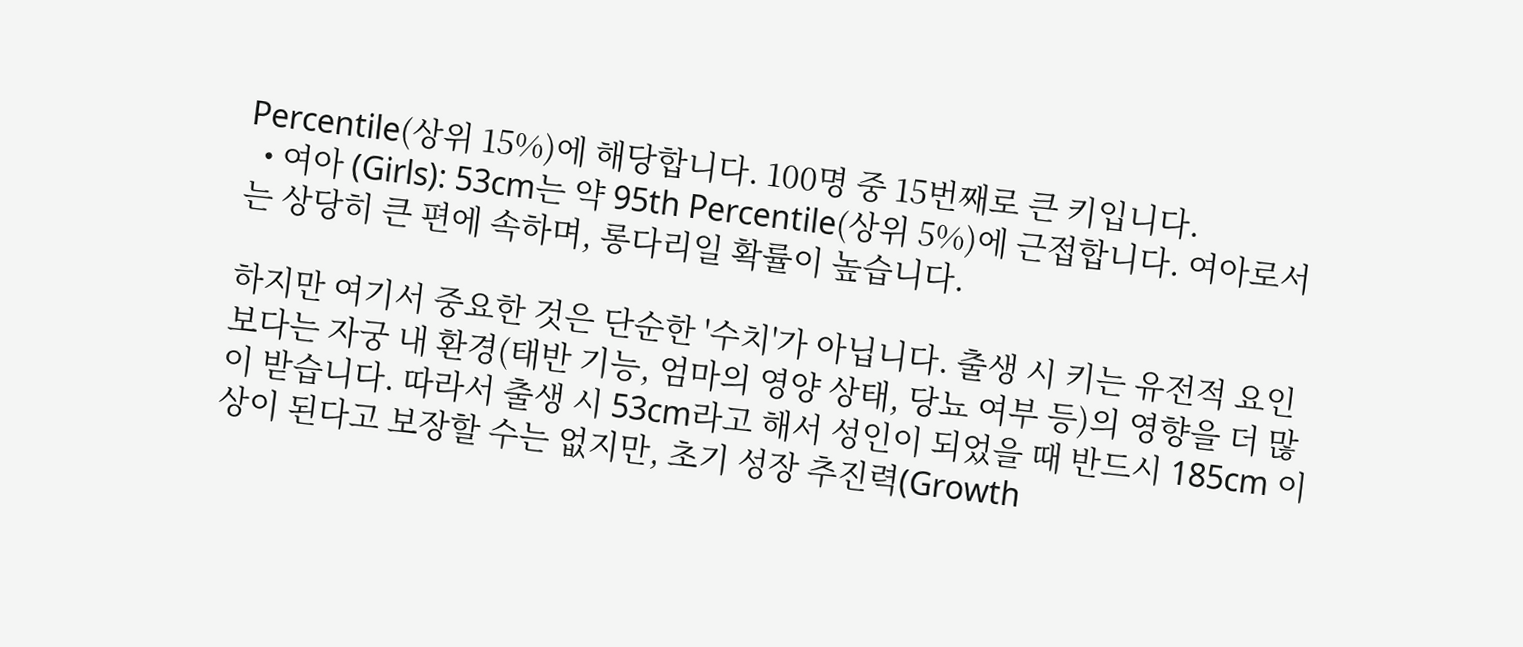Percentile(상위 15%)에 해당합니다. 100명 중 15번째로 큰 키입니다.
  • 여아 (Girls): 53cm는 약 95th Percentile(상위 5%)에 근접합니다. 여아로서는 상당히 큰 편에 속하며, 롱다리일 확률이 높습니다.

하지만 여기서 중요한 것은 단순한 '수치'가 아닙니다. 출생 시 키는 유전적 요인보다는 자궁 내 환경(태반 기능, 엄마의 영양 상태, 당뇨 여부 등)의 영향을 더 많이 받습니다. 따라서 출생 시 53cm라고 해서 성인이 되었을 때 반드시 185cm 이상이 된다고 보장할 수는 없지만, 초기 성장 추진력(Growth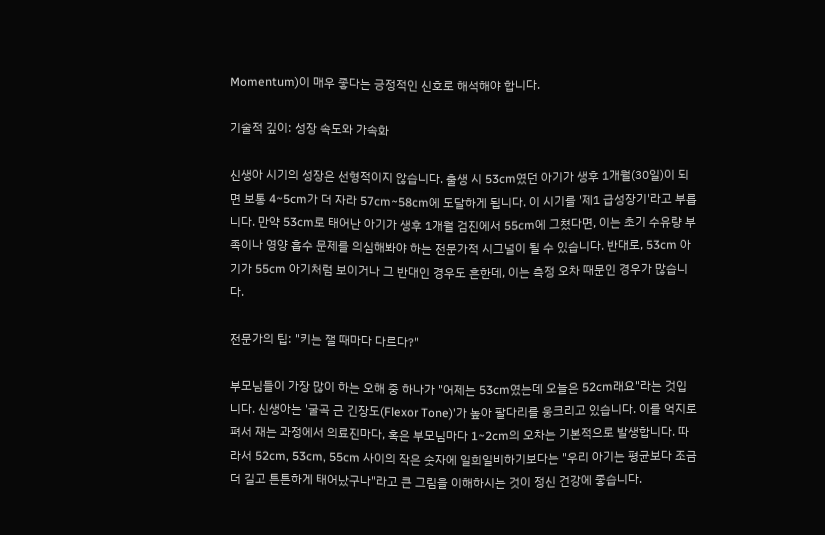Momentum)이 매우 좋다는 긍정적인 신호로 해석해야 합니다.

기술적 깊이: 성장 속도와 가속화

신생아 시기의 성장은 선형적이지 않습니다. 출생 시 53cm였던 아기가 생후 1개월(30일)이 되면 보통 4~5cm가 더 자라 57cm~58cm에 도달하게 됩니다. 이 시기를 '제1 급성장기'라고 부릅니다. 만약 53cm로 태어난 아기가 생후 1개월 검진에서 55cm에 그쳤다면, 이는 초기 수유량 부족이나 영양 흡수 문제를 의심해봐야 하는 전문가적 시그널이 될 수 있습니다. 반대로, 53cm 아기가 55cm 아기처럼 보이거나 그 반대인 경우도 흔한데, 이는 측정 오차 때문인 경우가 많습니다.

전문가의 팁: "키는 잴 때마다 다르다?"

부모님들이 가장 많이 하는 오해 중 하나가 "어제는 53cm였는데 오늘은 52cm래요"라는 것입니다. 신생아는 '굴곡 근 긴장도(Flexor Tone)'가 높아 팔다리를 웅크리고 있습니다. 이를 억지로 펴서 재는 과정에서 의료진마다, 혹은 부모님마다 1~2cm의 오차는 기본적으로 발생합니다. 따라서 52cm, 53cm, 55cm 사이의 작은 숫자에 일희일비하기보다는 "우리 아기는 평균보다 조금 더 길고 튼튼하게 태어났구나"라고 큰 그림을 이해하시는 것이 정신 건강에 좋습니다.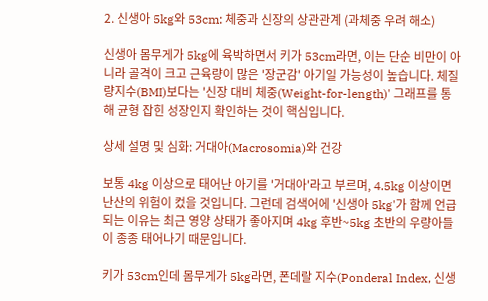2. 신생아 5kg와 53cm: 체중과 신장의 상관관계 (과체중 우려 해소)

신생아 몸무게가 5kg에 육박하면서 키가 53cm라면, 이는 단순 비만이 아니라 골격이 크고 근육량이 많은 '장군감' 아기일 가능성이 높습니다. 체질량지수(BMI)보다는 '신장 대비 체중(Weight-for-length)' 그래프를 통해 균형 잡힌 성장인지 확인하는 것이 핵심입니다.

상세 설명 및 심화: 거대아(Macrosomia)와 건강

보통 4kg 이상으로 태어난 아기를 '거대아'라고 부르며, 4.5kg 이상이면 난산의 위험이 컸을 것입니다. 그런데 검색어에 '신생아 5kg'가 함께 언급되는 이유는 최근 영양 상태가 좋아지며 4kg 후반~5kg 초반의 우량아들이 종종 태어나기 때문입니다.

키가 53cm인데 몸무게가 5kg라면, 폰데랄 지수(Ponderal Index, 신생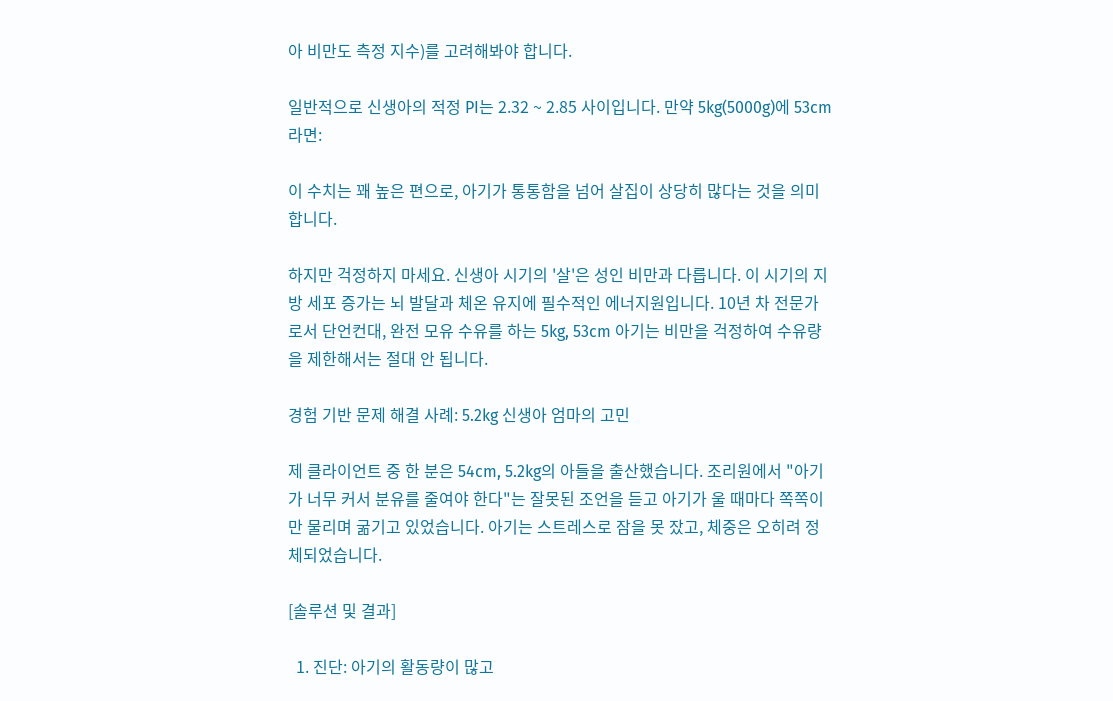아 비만도 측정 지수)를 고려해봐야 합니다.

일반적으로 신생아의 적정 PI는 2.32 ~ 2.85 사이입니다. 만약 5kg(5000g)에 53cm라면:

이 수치는 꽤 높은 편으로, 아기가 통통함을 넘어 살집이 상당히 많다는 것을 의미합니다.

하지만 걱정하지 마세요. 신생아 시기의 '살'은 성인 비만과 다릅니다. 이 시기의 지방 세포 증가는 뇌 발달과 체온 유지에 필수적인 에너지원입니다. 10년 차 전문가로서 단언컨대, 완전 모유 수유를 하는 5kg, 53cm 아기는 비만을 걱정하여 수유량을 제한해서는 절대 안 됩니다.

경험 기반 문제 해결 사례: 5.2kg 신생아 엄마의 고민

제 클라이언트 중 한 분은 54cm, 5.2kg의 아들을 출산했습니다. 조리원에서 "아기가 너무 커서 분유를 줄여야 한다"는 잘못된 조언을 듣고 아기가 울 때마다 쪽쪽이만 물리며 굶기고 있었습니다. 아기는 스트레스로 잠을 못 잤고, 체중은 오히려 정체되었습니다.

[솔루션 및 결과]

  1. 진단: 아기의 활동량이 많고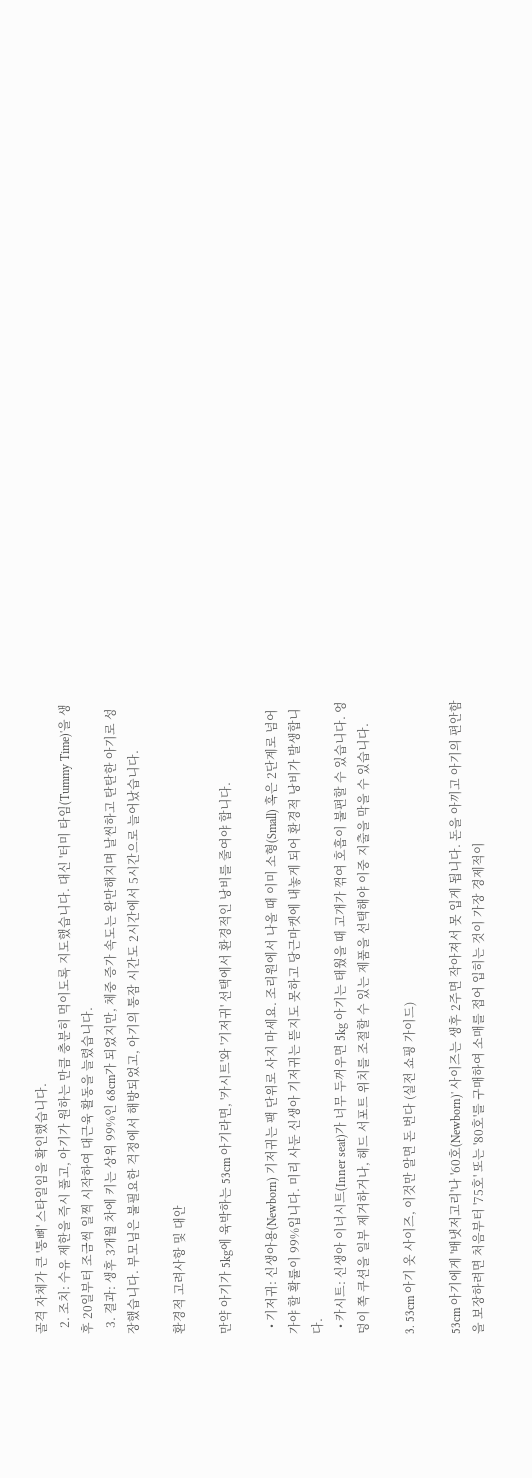골격 자체가 큰 '통뼈' 스타일임을 확인했습니다.
  2. 조치: 수유 제한을 즉시 풀고, 아기가 원하는 만큼 충분히 먹이도록 지도했습니다. 대신 '터미 타임(Tummy Time)'을 생후 20일부터 조금씩 일찍 시작하여 대근육 활동을 늘렸습니다.
  3. 결과: 생후 3개월 차에 키는 상위 99%인 68cm가 되었지만, 체중 증가 속도는 완만해지며 날씬하고 탄탄한 아기로 성장했습니다. 부모님은 불필요한 걱정에서 해방되었고, 아기의 통잠 시간도 2시간에서 5시간으로 늘어났습니다.

환경적 고려사항 및 대안

만약 아기가 5kg에 육박하는 53cm 아기라면, '카시트'와 '기저귀' 선택에서 환경적인 낭비를 줄여야 합니다.

  • 기저귀: 신생아용(Newborn) 기저귀는 팩 단위로 사지 마세요. 조리원에서 나올 때 이미 소형(Small) 혹은 2단계로 넘어가야 할 확률이 99%입니다. 미리 사둔 신생아 기저귀는 뜯지도 못하고 당근마켓에 내놓게 되어 환경적 낭비가 발생합니다.
  • 카시트: 신생아 이너시트(Inner seat)가 너무 두꺼우면 5kg 아기는 태웠을 때 고개가 꺾여 호흡이 불편할 수 있습니다. 엉덩이 쪽 쿠션을 일부 제거하거나, 헤드 서포트 위치를 조절할 수 있는 제품을 선택해야 이중 지출을 막을 수 있습니다.

3. 53cm 아기 옷 사이즈, 이것만 알면 돈 번다 (실전 쇼핑 가이드)

53cm 아기에게 '배냇저고리'나 '60호(Newborn)' 사이즈는 생후 2주면 작아져서 못 입게 됩니다. 돈을 아끼고 아기의 편안함을 보장하려면 처음부터 '75호' 또는 '80호'를 구매하여 소매를 접어 입히는 것이 가장 경제적이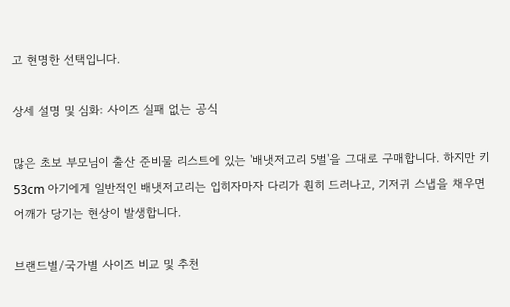고 현명한 선택입니다.

상세 설명 및 심화: 사이즈 실패 없는 공식

많은 초보 부모님이 출산 준비물 리스트에 있는 '배냇저고리 5벌'을 그대로 구매합니다. 하지만 키 53cm 아기에게 일반적인 배냇저고리는 입히자마자 다리가 훤히 드러나고, 기저귀 스냅을 채우면 어깨가 당기는 현상이 발생합니다.

브랜드별/국가별 사이즈 비교 및 추천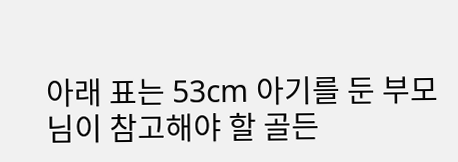아래 표는 53cm 아기를 둔 부모님이 참고해야 할 골든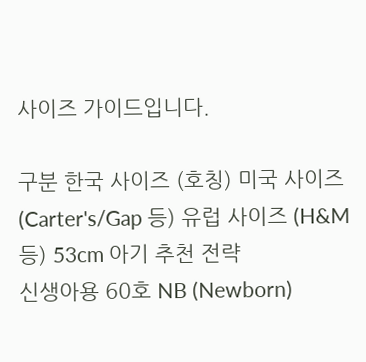사이즈 가이드입니다.

구분 한국 사이즈 (호칭) 미국 사이즈 (Carter's/Gap 등) 유럽 사이즈 (H&M 등) 53cm 아기 추천 전략
신생아용 60호 NB (Newborn)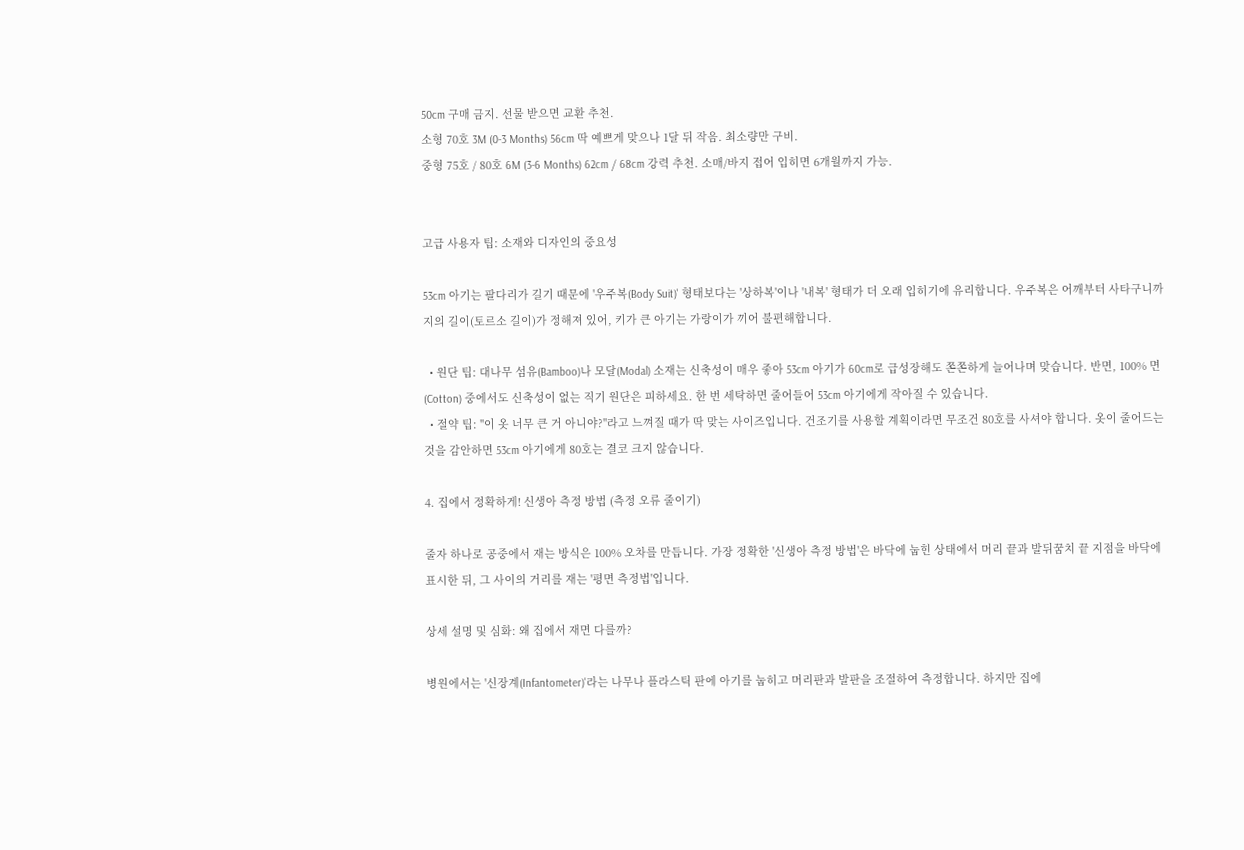50cm 구매 금지. 선물 받으면 교환 추천.
소형 70호 3M (0-3 Months) 56cm 딱 예쁘게 맞으나 1달 뒤 작음. 최소량만 구비.
중형 75호 / 80호 6M (3-6 Months) 62cm / 68cm 강력 추천. 소매/바지 접어 입히면 6개월까지 가능.


고급 사용자 팁: 소재와 디자인의 중요성

53cm 아기는 팔다리가 길기 때문에 '우주복(Body Suit)' 형태보다는 '상하복'이나 '내복' 형태가 더 오래 입히기에 유리합니다. 우주복은 어깨부터 사타구니까지의 길이(토르소 길이)가 정해져 있어, 키가 큰 아기는 가랑이가 끼어 불편해합니다.

  • 원단 팁: 대나무 섬유(Bamboo)나 모달(Modal) 소재는 신축성이 매우 좋아 53cm 아기가 60cm로 급성장해도 쫀쫀하게 늘어나며 맞습니다. 반면, 100% 면(Cotton) 중에서도 신축성이 없는 직기 원단은 피하세요. 한 번 세탁하면 줄어들어 53cm 아기에게 작아질 수 있습니다.
  • 절약 팁: "이 옷 너무 큰 거 아니야?"라고 느껴질 때가 딱 맞는 사이즈입니다. 건조기를 사용할 계획이라면 무조건 80호를 사셔야 합니다. 옷이 줄어드는 것을 감안하면 53cm 아기에게 80호는 결코 크지 않습니다.

4. 집에서 정확하게! 신생아 측정 방법 (측정 오류 줄이기)

줄자 하나로 공중에서 재는 방식은 100% 오차를 만듭니다. 가장 정확한 '신생아 측정 방법'은 바닥에 눕힌 상태에서 머리 끝과 발뒤꿈치 끝 지점을 바닥에 표시한 뒤, 그 사이의 거리를 재는 '평면 측정법'입니다.

상세 설명 및 심화: 왜 집에서 재면 다를까?

병원에서는 '신장계(Infantometer)'라는 나무나 플라스틱 판에 아기를 눕히고 머리판과 발판을 조절하여 측정합니다. 하지만 집에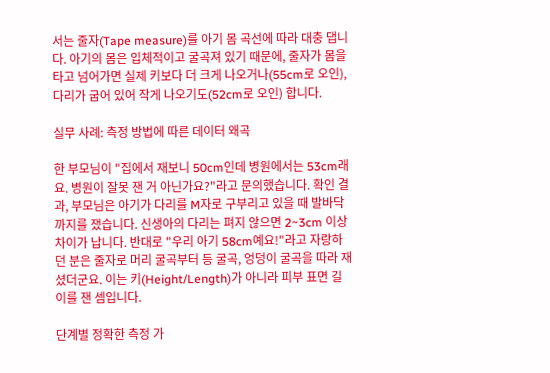서는 줄자(Tape measure)를 아기 몸 곡선에 따라 대충 댑니다. 아기의 몸은 입체적이고 굴곡져 있기 때문에, 줄자가 몸을 타고 넘어가면 실제 키보다 더 크게 나오거나(55cm로 오인), 다리가 굽어 있어 작게 나오기도(52cm로 오인) 합니다.

실무 사례: 측정 방법에 따른 데이터 왜곡

한 부모님이 "집에서 재보니 50cm인데 병원에서는 53cm래요. 병원이 잘못 잰 거 아닌가요?"라고 문의했습니다. 확인 결과, 부모님은 아기가 다리를 M자로 구부리고 있을 때 발바닥까지를 쟀습니다. 신생아의 다리는 펴지 않으면 2~3cm 이상 차이가 납니다. 반대로 "우리 아기 58cm예요!"라고 자랑하던 분은 줄자로 머리 굴곡부터 등 굴곡, 엉덩이 굴곡을 따라 재셨더군요. 이는 키(Height/Length)가 아니라 피부 표면 길이를 잰 셈입니다.

단계별 정확한 측정 가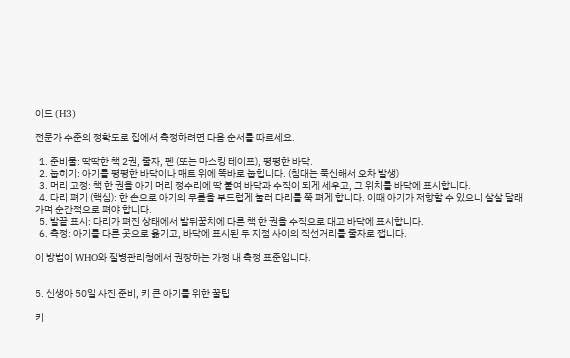이드 (H3)

전문가 수준의 정확도로 집에서 측정하려면 다음 순서를 따르세요.

  1. 준비물: 딱딱한 책 2권, 줄자, 펜 (또는 마스킹 테이프), 평평한 바닥.
  2. 눕히기: 아기를 평평한 바닥이나 매트 위에 똑바로 눕힙니다. (침대는 푹신해서 오차 발생)
  3. 머리 고정: 책 한 권을 아기 머리 정수리에 딱 붙여 바닥과 수직이 되게 세우고, 그 위치를 바닥에 표시합니다.
  4. 다리 펴기 (핵심): 한 손으로 아기의 무릎을 부드럽게 눌러 다리를 쭉 펴게 합니다. 이때 아기가 저항할 수 있으니 살살 달래가며 순간적으로 펴야 합니다.
  5. 발끝 표시: 다리가 펴진 상태에서 발뒤꿈치에 다른 책 한 권을 수직으로 대고 바닥에 표시합니다.
  6. 측정: 아기를 다른 곳으로 옮기고, 바닥에 표시된 두 지점 사이의 직선거리를 줄자로 잽니다.

이 방법이 WHO와 질병관리청에서 권장하는 가정 내 측정 표준입니다.


5. 신생아 50일 사진 준비, 키 큰 아기를 위한 꿀팁

키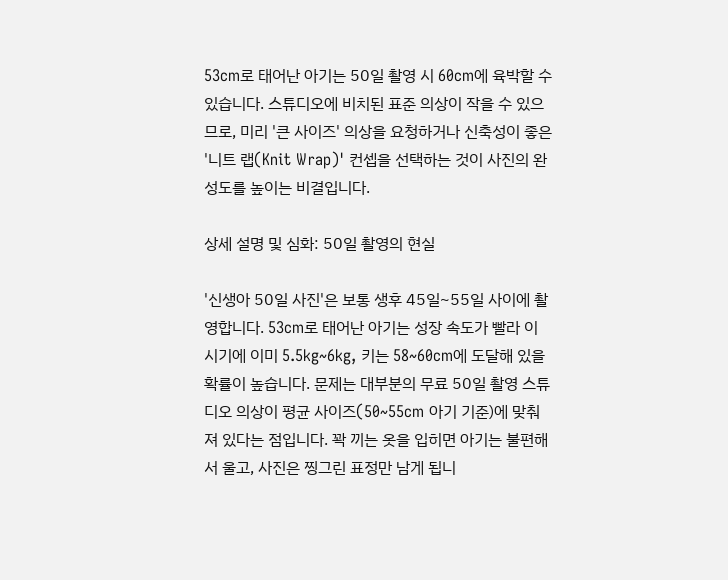53cm로 태어난 아기는 50일 촬영 시 60cm에 육박할 수 있습니다. 스튜디오에 비치된 표준 의상이 작을 수 있으므로, 미리 '큰 사이즈' 의상을 요청하거나 신축성이 좋은 '니트 랩(Knit Wrap)' 컨셉을 선택하는 것이 사진의 완성도를 높이는 비결입니다.

상세 설명 및 심화: 50일 촬영의 현실

'신생아 50일 사진'은 보통 생후 45일~55일 사이에 촬영합니다. 53cm로 태어난 아기는 성장 속도가 빨라 이 시기에 이미 5.5kg~6kg, 키는 58~60cm에 도달해 있을 확률이 높습니다. 문제는 대부분의 무료 50일 촬영 스튜디오 의상이 평균 사이즈(50~55cm 아기 기준)에 맞춰져 있다는 점입니다. 꽉 끼는 옷을 입히면 아기는 불편해서 울고, 사진은 찡그린 표정만 남게 됩니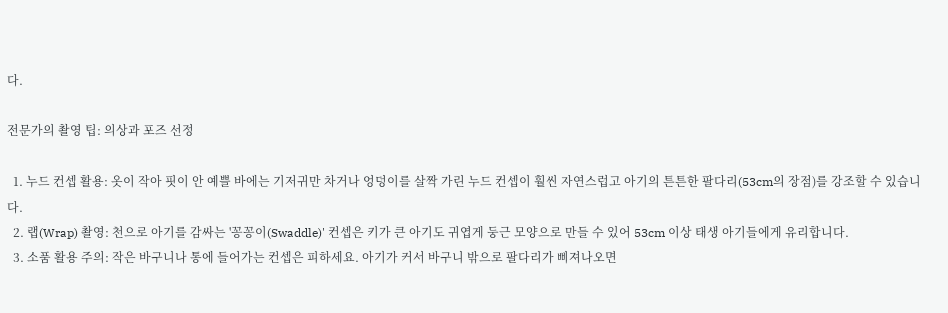다.

전문가의 촬영 팁: 의상과 포즈 선정

  1. 누드 컨셉 활용: 옷이 작아 핏이 안 예쁠 바에는 기저귀만 차거나 엉덩이를 살짝 가린 누드 컨셉이 훨씬 자연스럽고 아기의 튼튼한 팔다리(53cm의 장점)를 강조할 수 있습니다.
  2. 랩(Wrap) 촬영: 천으로 아기를 감싸는 '꽁꽁이(Swaddle)' 컨셉은 키가 큰 아기도 귀엽게 둥근 모양으로 만들 수 있어 53cm 이상 태생 아기들에게 유리합니다.
  3. 소품 활용 주의: 작은 바구니나 통에 들어가는 컨셉은 피하세요. 아기가 커서 바구니 밖으로 팔다리가 삐져나오면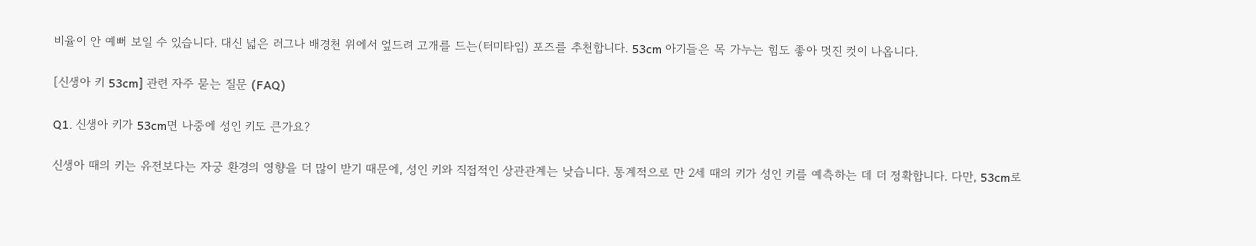비율이 안 예뻐 보일 수 있습니다. 대신 넓은 러그나 배경천 위에서 엎드려 고개를 드는(터미타임) 포즈를 추천합니다. 53cm 아기들은 목 가누는 힘도 좋아 멋진 컷이 나옵니다.

[신생아 키 53cm] 관련 자주 묻는 질문 (FAQ)

Q1. 신생아 키가 53cm면 나중에 성인 키도 큰가요?

신생아 때의 키는 유전보다는 자궁 환경의 영향을 더 많이 받기 때문에, 성인 키와 직접적인 상관관계는 낮습니다. 통계적으로 만 2세 때의 키가 성인 키를 예측하는 데 더 정확합니다. 다만, 53cm로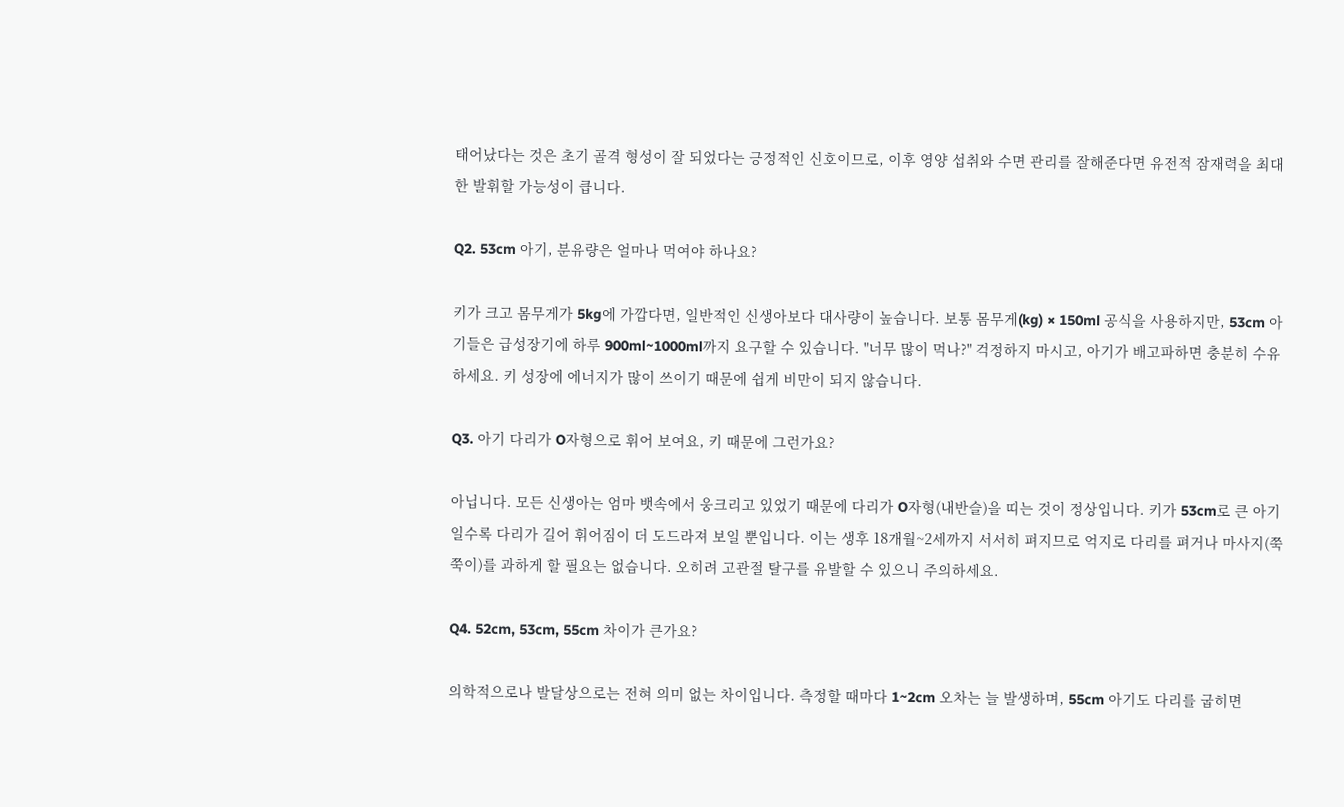태어났다는 것은 초기 골격 형성이 잘 되었다는 긍정적인 신호이므로, 이후 영양 섭취와 수면 관리를 잘해준다면 유전적 잠재력을 최대한 발휘할 가능성이 큽니다.

Q2. 53cm 아기, 분유량은 얼마나 먹여야 하나요?

키가 크고 몸무게가 5kg에 가깝다면, 일반적인 신생아보다 대사량이 높습니다. 보통 몸무게(kg) × 150ml 공식을 사용하지만, 53cm 아기들은 급성장기에 하루 900ml~1000ml까지 요구할 수 있습니다. "너무 많이 먹나?" 걱정하지 마시고, 아기가 배고파하면 충분히 수유하세요. 키 성장에 에너지가 많이 쓰이기 때문에 쉽게 비만이 되지 않습니다.

Q3. 아기 다리가 O자형으로 휘어 보여요, 키 때문에 그런가요?

아닙니다. 모든 신생아는 엄마 뱃속에서 웅크리고 있었기 때문에 다리가 O자형(내반슬)을 띠는 것이 정상입니다. 키가 53cm로 큰 아기일수록 다리가 길어 휘어짐이 더 도드라져 보일 뿐입니다. 이는 생후 18개월~2세까지 서서히 펴지므로 억지로 다리를 펴거나 마사지(쭉쭉이)를 과하게 할 필요는 없습니다. 오히려 고관절 탈구를 유발할 수 있으니 주의하세요.

Q4. 52cm, 53cm, 55cm 차이가 큰가요?

의학적으로나 발달상으로는 전혀 의미 없는 차이입니다. 측정할 때마다 1~2cm 오차는 늘 발생하며, 55cm 아기도 다리를 굽히면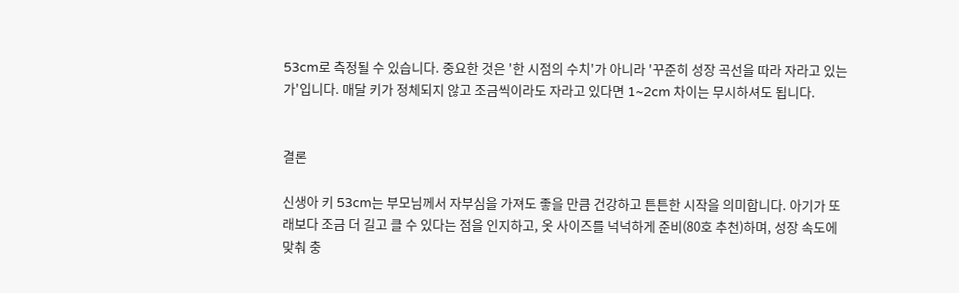53cm로 측정될 수 있습니다. 중요한 것은 '한 시점의 수치'가 아니라 '꾸준히 성장 곡선을 따라 자라고 있는가'입니다. 매달 키가 정체되지 않고 조금씩이라도 자라고 있다면 1~2cm 차이는 무시하셔도 됩니다.


결론

신생아 키 53cm는 부모님께서 자부심을 가져도 좋을 만큼 건강하고 튼튼한 시작을 의미합니다. 아기가 또래보다 조금 더 길고 클 수 있다는 점을 인지하고, 옷 사이즈를 넉넉하게 준비(80호 추천)하며, 성장 속도에 맞춰 충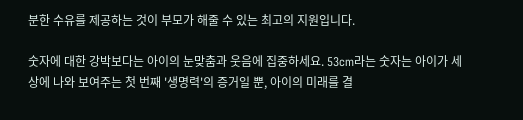분한 수유를 제공하는 것이 부모가 해줄 수 있는 최고의 지원입니다.

숫자에 대한 강박보다는 아이의 눈맞춤과 웃음에 집중하세요. 53cm라는 숫자는 아이가 세상에 나와 보여주는 첫 번째 '생명력'의 증거일 뿐, 아이의 미래를 결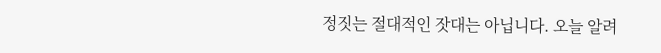정짓는 절대적인 잣대는 아닙니다. 오늘 알려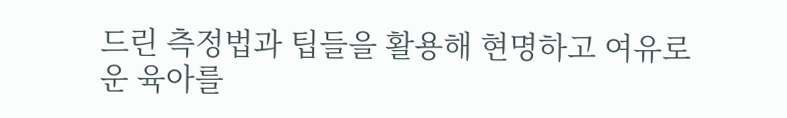드린 측정법과 팁들을 활용해 현명하고 여유로운 육아를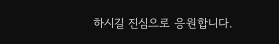하시길 진심으로 응원합니다.